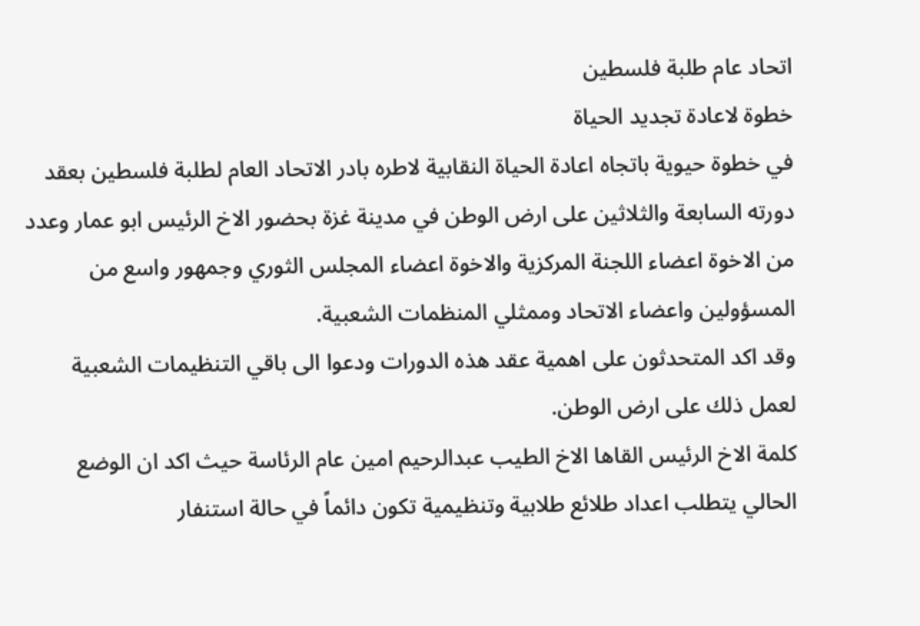اتحاد عام طلبة فلسطين
خطوة لاعادة تجديد الحياة
في خطوة حيوية باتجاه اعادة الحياة النقابية لاطره بادر الاتحاد العام لطلبة فلسطين بعقد دورته السابعة والثلاثين على ارض الوطن في مدينة غزة بحضور الاخ الرئيس ابو عمار وعدد من الاخوة اعضاء اللجنة المركزية والاخوة اعضاء المجلس الثوري وجمهور واسع من المسؤولين واعضاء الاتحاد وممثلي المنظمات الشعبية.
وقد اكد المتحدثون على اهمية عقد هذه الدورات ودعوا الى باقي التنظيمات الشعبية لعمل ذلك على ارض الوطن.
كلمة الاخ الرئيس القاها الاخ الطيب عبدالرحيم امين عام الرئاسة حيث اكد ان الوضع الحالي يتطلب اعداد طلائع طلابية وتنظيمية تكون دائماً في حالة استنفار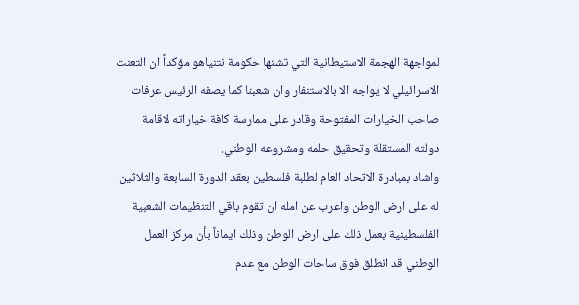لمواجهة الهجمة الاستيطانية التي تشنها حكومة نتنياهو مؤكداً ان التعنت الاسرائيلي لا يواجه الا بالاستنفار وان شعبنا كما يصفه الرئيس عرفات صاحب الخيارات المفتوحة وقادر على ممارسة كافة خياراته لاقامة دولته المستقلة وتحقيق حلمه ومشروعه الوطني.
واشاد بمبادرة الاتحاد العام لطلبة فلسطين بعقد الدورة السابعة والثلاثين له على ارض الوطن واعرب عن امله ان تقوم باقي التنظيمات الشعبية الفلسطينية بعمل ذلك على ارض الوطن وذلك ايماناً بأن مركز العمل الوطني قد انطلق فوق ساحات الوطن مع عدم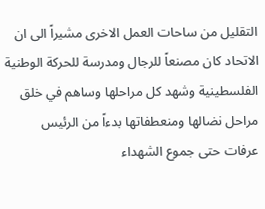التقليل من ساحات العمل الاخرى مشيراً الى ان الاتحاد كان مصنعاً للرجال ومدرسة للحركة الوطنية الفلسطينية وشهد كل مراحلها وساهم في خلق مراحل نضالها ومنعطفاتها بدءاً من الرئيس عرفات حتى جموع الشهداء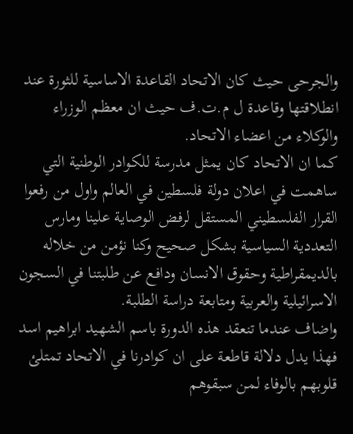والجرحى حيث كان الاتحاد القاعدة الاساسية للثورة عند انطلاقتها وقاعدة ل م.ت.ف حيث ان معظم الوزراء والوكلاء من اعضاء الاتحاد.
كما ان الاتحاد كان يمثل مدرسة للكوادر الوطنية التي ساهمت في اعلان دولة فلسطين في العالم واول من رفعوا القرار الفلسطيني المستقل لرفض الوصاية علينا ومارس التعددية السياسية بشكل صحيح وكنا نؤمن من خلاله بالديمقراطية وحقوق الانسان ودافع عن طلبتنا في السجون الاسرائيلية والعربية ومتابعة دراسة الطلبة.
واضاف عندما تنعقد هذه الدورة باسم الشهيد ابراهيم اسد فهذا يدل دلالة قاطعة على ان كوادرنا في الاتحاد تمتلئ قلوبهم بالوفاء لمن سبقوهم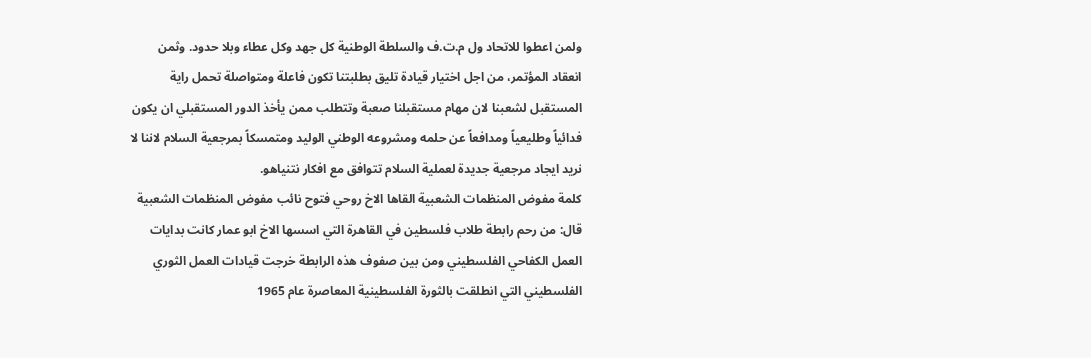ولمن اعطوا للاتحاد ول م.ت.ف والسلطة الوطنية كل جهد وكل عطاء وبلا حدود. وثمن انعقاد المؤتمر، من اجل اختيار قيادة تليق بطلبتنا تكون فاعلة ومتواصلة تحمل راية المستقبل لشعبنا لان مهام مستقبلنا صعبة وتتطلب ممن يأخذ الدور المستقبلي ان يكون فدائياً وطليعياً ومدافعاً عن حلمه ومشروعه الوطني الوليد ومتمسكاً بمرجعية السلام لاننا لا نريد ايجاد مرجعية جديدة لعملية السلام تتوافق مع افكار نتنياهو.
كلمة مفوض المنظمات الشعبية القاها الاخ روحي فتوح نائب مفوض المنظمات الشعبية قال: من رحم رابطة طلاب فلسطين في القاهرة التي اسسها الاخ ابو عمار كانت بدايات العمل الكفاحي الفلسطيني ومن بين صفوف هذه الرابطة خرجت قيادات العمل الثوري الفلسطيني التي انطلقت بالثورة الفلسطينية المعاصرة عام 1965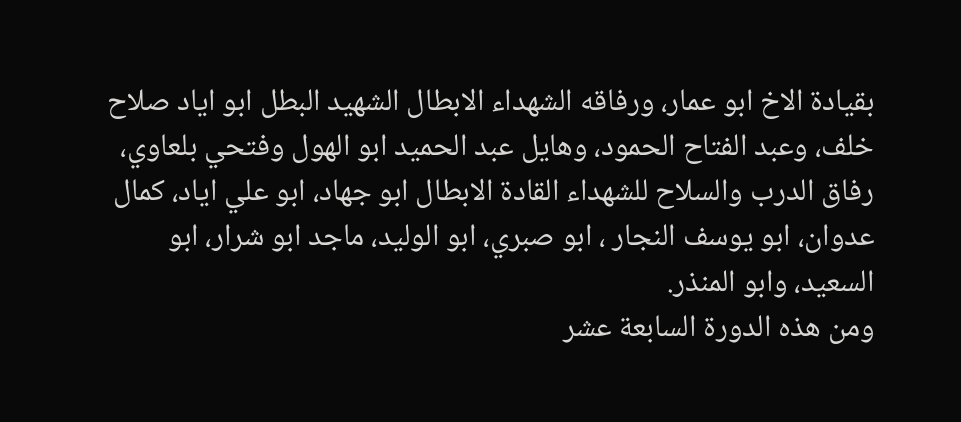بقيادة الاخ ابو عمار، ورفاقه الشهداء الابطال الشهيد البطل ابو اياد صلاح خلف، وعبد الفتاح الحمود، وهايل عبد الحميد ابو الهول وفتحي بلعاوي، رفاق الدرب والسلاح للشهداء القادة الابطال ابو جهاد، ابو علي اياد، كمال عدوان، ابو يوسف النجار ، ابو صبري، ابو الوليد، ماجد ابو شرار، ابو السعيد، وابو المنذر.
ومن هذه الدورة السابعة عشر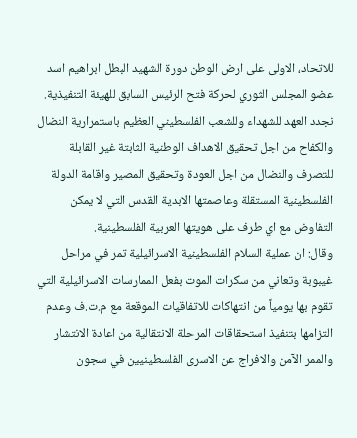للاتحاد، الاولى على ارض الوطن دورة الشهيد البطل ابراهيم اسد عضو المجلس الثوري لحركة فتح الرئيس السابق للهيئة التنفيذية. نجدد العهد للشهداء وللشعب الفلسطيني العظيم باستمرارية النضال والكفاح من اجل تحقيق الاهداف الوطنية الثابتة غير القابلة للتصرف والنضال من اجل العودة وتحقيق المصير واقامة الدولة الفلسطينية المستقلة وعاصمتها الابدية القدس التي لا يمكن التفاوض مع اي طرف على هويتها العربية الفلسطينية.
وقال: ان عملية السلام الفلسطينية الاسرائيلية تمر في مراحل غيبوبة وتعاني من سكرات الموت بفعل الممارسات الاسرائيلية التي تقوم بها يومياً من انتهاكات للاتفاقيات الموقعة مع م.ت.ف وعدم التزامها بتنفيذ استحقاقات المرحلة الانتقالية من اعادة الانتشار والممر الآمن والافراج عن الاسرى الفلسطينيين في سجون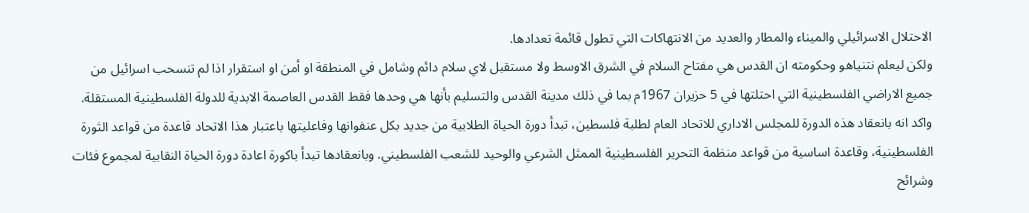الاحتلال الاسرائيلي والميناء والمطار والعديد من الانتهاكات التي تطول قائمة تعدادها.
ولكن ليعلم نتنياهو وحكومته ان القدس هي مفتاح السلام في الشرق الاوسط ولا مستقبل لاي سلام دائم وشامل في المنطقة او أمن او استقرار اذا لم تنسحب اسرائيل من جميع الاراضي الفلسطينية التي احتلتها في 5 حزيران 1967م بما في ذلك مدينة القدس والتسليم بأنها هي وحدها فقط القدس العاصمة الابدية للدولة الفلسطينية المستقلة.
واكد انه بانعقاد هذه الدورة للمجلس الاداري للاتحاد العام لطلبة فلسطين، تبدأ دورة الحياة الطلابية من جديد بكل عنفوانها وفاعليتها باعتبار هذا الاتحاد قاعدة من قواعد الثورة الفلسطينية، وقاعدة اساسية من قواعد منظمة التحرير الفلسطينية الممثل الشرعي والوحيد للشعب الفلسطيني. وبانعقادها تبدأ باكورة اعادة دورة الحياة النقابية لمجموع فئات وشرائح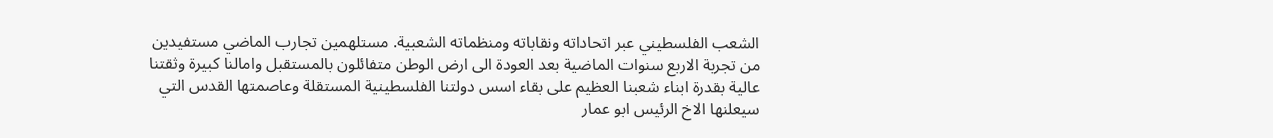الشعب الفلسطيني عبر اتحاداته ونقاباته ومنظماته الشعبية. مستلهمين تجارب الماضي مستفيدين من تجربة الاربع سنوات الماضية بعد العودة الى ارض الوطن متفائلون بالمستقبل وامالنا كبيرة وثقتنا عالية بقدرة ابناء شعبنا العظيم على بقاء اسس دولتنا الفلسطينية المستقلة وعاصمتها القدس التي سيعلنها الاخ الرئيس ابو عمار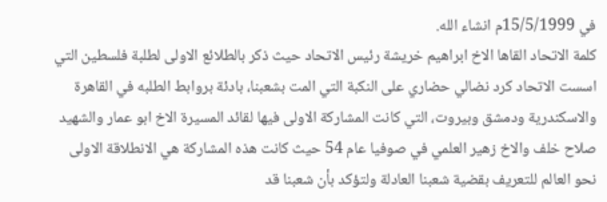في 15/5/1999م انشاء الله.
كلمة الاتحاد القاها الاخ ابراهيم خريشة رئيس الاتحاد حيث ذكر بالطلائع الاولى لطلبة فلسطين التي اسست الاتحاد كرد نضالي حضاري على النكبة التي المت بشعبنا، بادئة بروابط الطلبه في القاهرة والاسكندرية ودمشق وبيروت، التي كانت المشاركة الاولى فيها لقائد المسيرة الاخ ابو عمار والشهيد صلاح خلف والاخ زهير العلمي في صوفيا عام 54 حيث كانت هذه المشاركة هي الانطلاقة الاولى نحو العالم للتعريف بقضية شعبنا العادلة ولتؤكد بأن شعبنا قد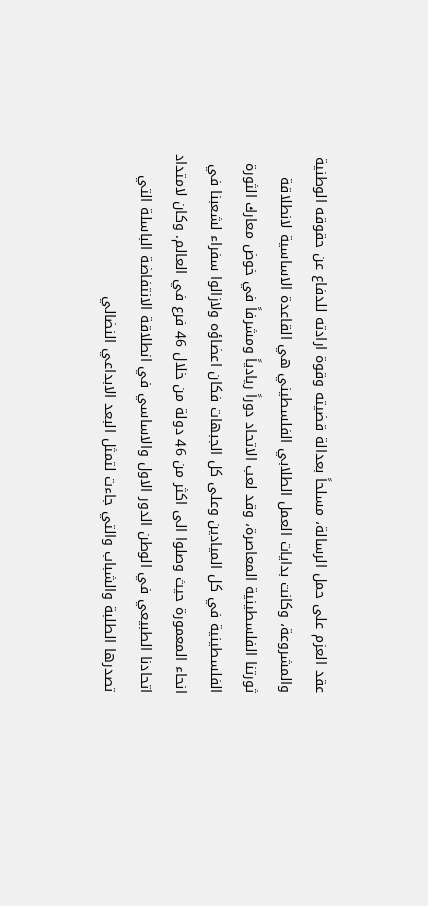عقد العزم على حمل الرسالة، مسلحاً بعدالة قضيته وقوة ارادته للدفاع عن حقوقه الوطنية والمشروعة، وكانت بدايات العمل الطلابي الفلسطيني هي القاعدة الاساسية لانطلاقة ثورتنا الفلسطينية المعاصرة، وقد لعب الاتحاد دوراً ريادياً ومشرفاً في خوض معارك الثورة الفلسطينية في كل الميادين وعلى كل الجبهات فكان اعضاؤه ولازالوا سفراء لشعبنا في انحاء المعمورة حيث وصلوا الى اكثر من 46 دولة من خلال 46 فرع في العالم. وكان لامتداد اتحادنا الطبيعي في الوطن الدور الاول والاساسي في انطلاقة الانتفاضة الباسلة التي تصدرها الطلبة والشباب والتي جاءت لتمثل البعد الابداعي النضالي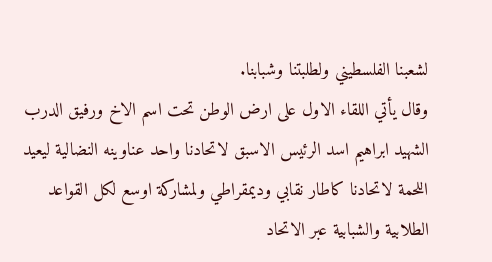لشعبنا الفلسطيني ولطلبتنا وشبابنا.
وقال يأتي اللقاء الاول على ارض الوطن تحت اسم الاخ ورفيق الدرب الشهيد ابراهيم اسد الرئيس الاسبق لاتحادنا واحد عناوينه النضالية ليعيد اللحمة لاتحادنا كاطار نقابي وديمقراطي ولمشاركة اوسع لكل القواعد الطلابية والشبابية عبر الاتحاد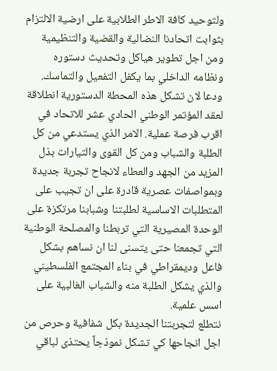ولتوحيد كافة الاطر الطلابية على ارضية الالتزام بثوابت اتحادنا النضالية والقضية والتنظيمية ومن اجل تطوير هياكل وتحديث دستوره ونظامه الداخلي بما يكفل التفعيل والتماسك.
ودعا لان تشكل هذه المحطة الدستورية انطلاقة لعقد المؤتمر الوطني الحادي عشر للاتحاد في اقرب فرصة عملية. الامر الذي يستدعي من كل الطلبة والشباب ومن كل القوى والتيارات بذل المزيد من الجهد والعطاء لانجاح تجربة جديدة وبمواصفات عصرية قادرة على ان تجيب على المتطلبات الاساسية لطلبتنا وشبابنا مرتكزة على الوحدة المصيرية التي تربطنا والمصلحة الوطنية التي تجمعنا حتى يتسنى لنا ان نساهم بشكل فاعل وديمقراطي في بناء المجتمع الفلسطيني والذي يشكل الطلبة منه والشباب الغالبية على اسس علمية.
نتطلع لتجربتنا الجديدة بكل شفافية وحرص من اجل انجاحها كي تشكل نموذجاً يحتذى لباقي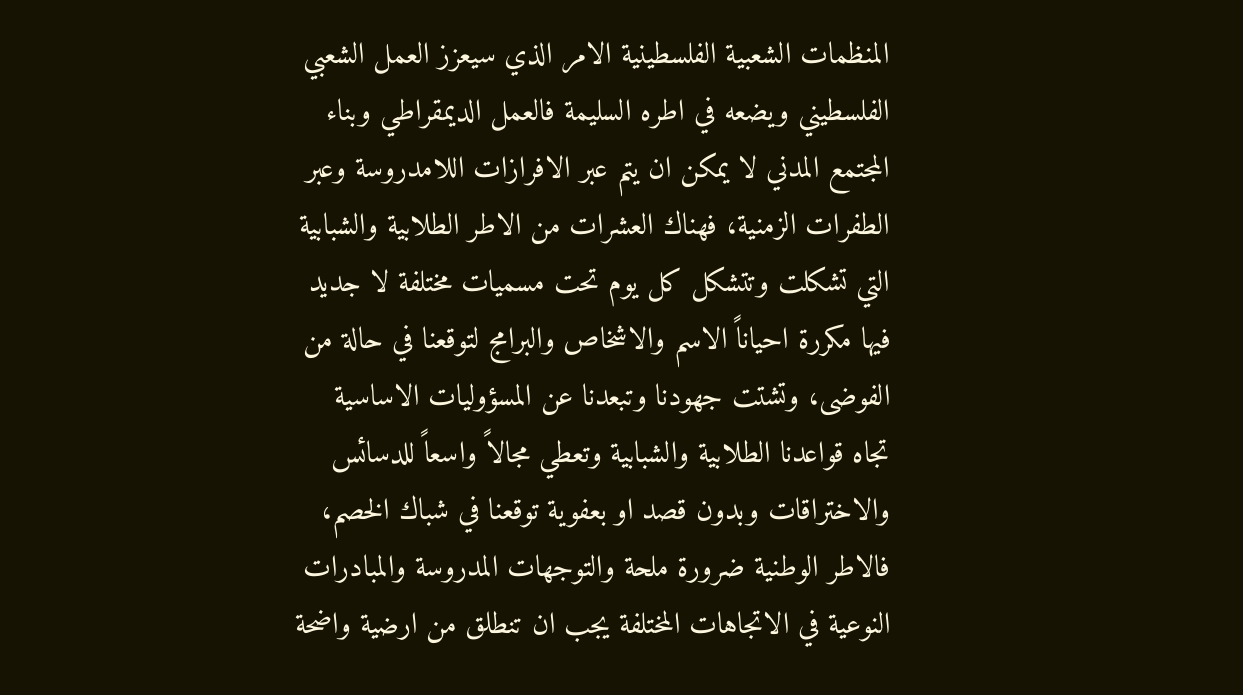المنظمات الشعبية الفلسطينية الامر الذي سيعزز العمل الشعبي الفلسطيني ويضعه في اطره السليمة فالعمل الديمقراطي وبناء المجتمع المدني لا يمكن ان يتم عبر الافرازات اللامدروسة وعبر الطفرات الزمنية، فهناك العشرات من الاطر الطلابية والشبابية التي تشكلت وتتشكل كل يوم تحت مسميات مختلفة لا جديد فيها مكررة احياناً الاسم والاشخاص والبرامج لتوقعنا في حالة من الفوضى، وتشتت جهودنا وتبعدنا عن المسؤوليات الاساسية تجاه قواعدنا الطلابية والشبابية وتعطي مجالاً واسعاً للدسائس والاختراقات وبدون قصد او بعفوية توقعنا في شباك الخصم، فالاطر الوطنية ضرورة ملحة والتوجهات المدروسة والمبادرات النوعية في الاتجاهات المختلفة يجب ان تنطلق من ارضية واضحة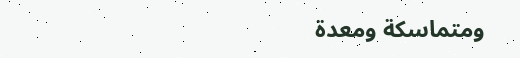ومتماسكة ومعدة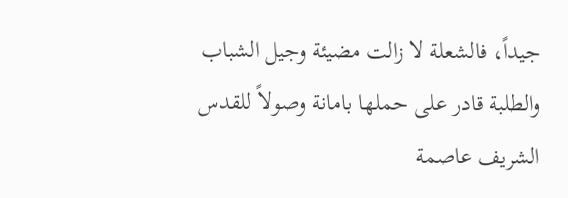جيداً، فالشعلة لا زالت مضيئة وجيل الشباب والطلبة قادر على حملها بامانة وصولاً للقدس الشريف عاصمة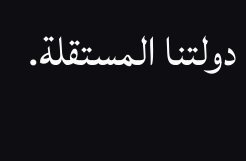دولتنا المستقلة.